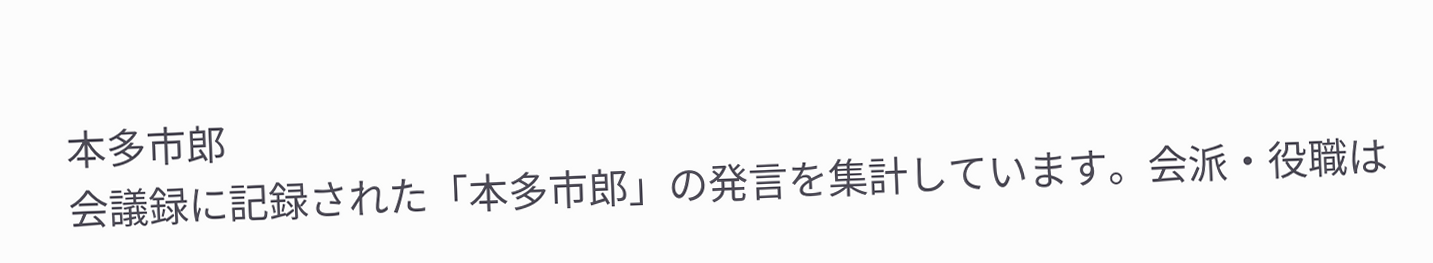本多市郎
会議録に記録された「本多市郎」の発言を集計しています。会派・役職は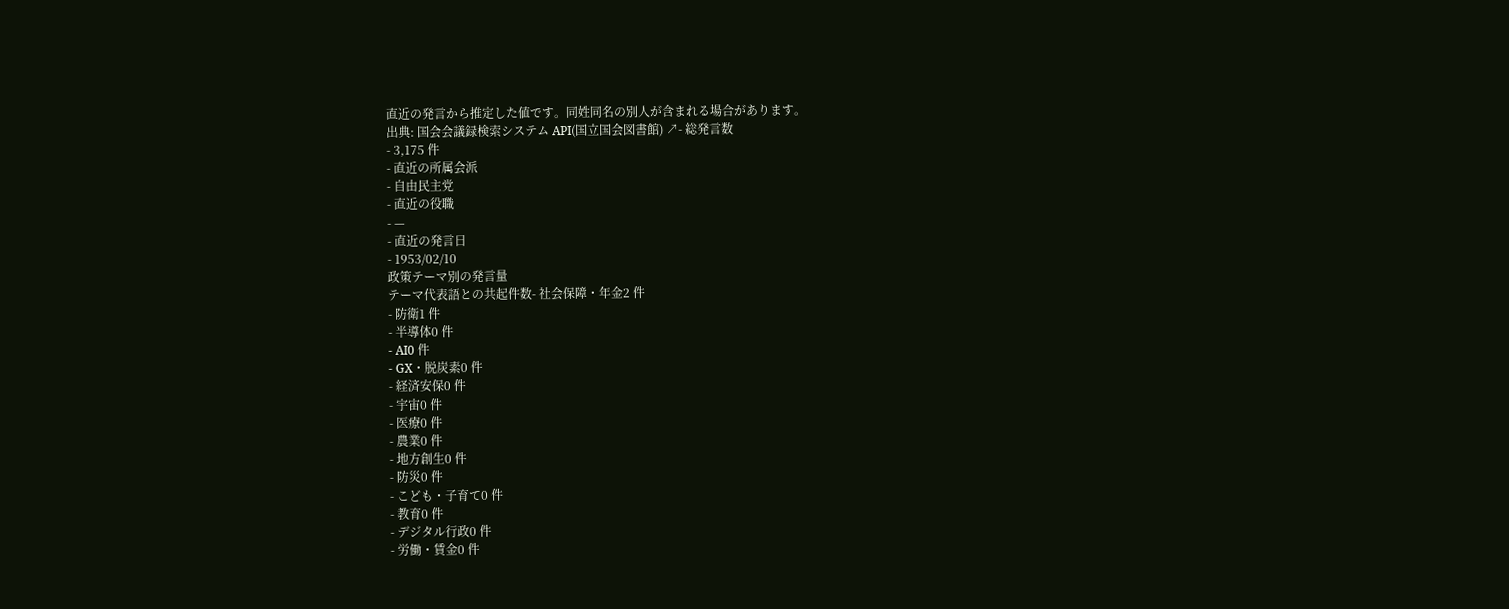直近の発言から推定した値です。同姓同名の別人が含まれる場合があります。
出典: 国会会議録検索システム API(国立国会図書館) ↗- 総発言数
- 3,175 件
- 直近の所属会派
- 自由民主党
- 直近の役職
- —
- 直近の発言日
- 1953/02/10
政策テーマ別の発言量
テーマ代表語との共起件数- 社会保障・年金2 件
- 防衛1 件
- 半導体0 件
- AI0 件
- GX・脱炭素0 件
- 経済安保0 件
- 宇宙0 件
- 医療0 件
- 農業0 件
- 地方創生0 件
- 防災0 件
- こども・子育て0 件
- 教育0 件
- デジタル行政0 件
- 労働・賃金0 件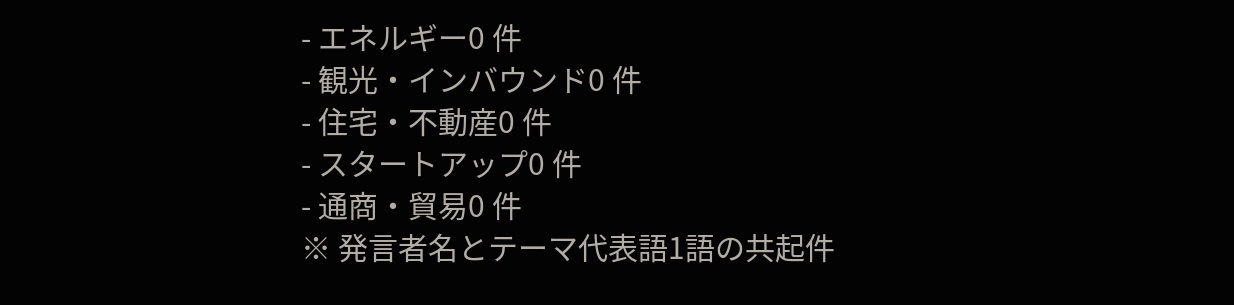- エネルギー0 件
- 観光・インバウンド0 件
- 住宅・不動産0 件
- スタートアップ0 件
- 通商・貿易0 件
※ 発言者名とテーマ代表語1語の共起件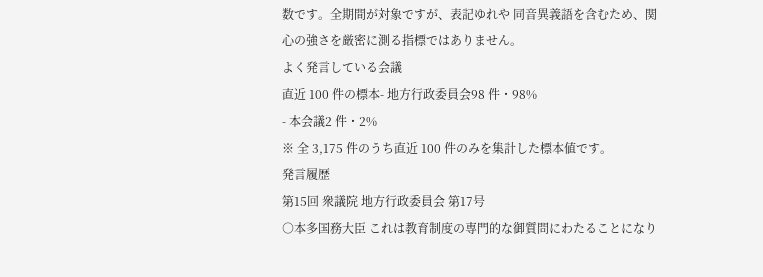数です。全期間が対象ですが、表記ゆれや 同音異義語を含むため、関心の強さを厳密に測る指標ではありません。
よく発言している会議
直近 100 件の標本- 地方行政委員会98 件・98%
- 本会議2 件・2%
※ 全 3,175 件のうち直近 100 件のみを集計した標本値です。
発言履歴
第15回 衆議院 地方行政委員会 第17号
○本多国務大臣 これは教育制度の専門的な御質問にわたることになり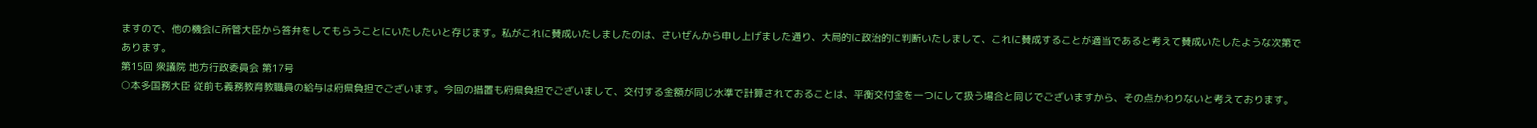ますので、他の機会に所管大臣から答弁をしてもらうことにいたしたいと存じます。私がこれに賛成いたしましたのは、さいぜんから申し上げました通り、大局的に政治的に判断いたしまして、これに賛成することが適当であると考えて賛成いたしたような次第であります。
第15回 衆議院 地方行政委員会 第17号
○本多国務大臣 従前も義務教育教職員の給与は府県負担でございます。今回の措置も府県負担でございまして、交付する金額が同じ水準で計算されておることは、平衡交付金を一つにして扱う場合と同じでございますから、その点かわりないと考えております。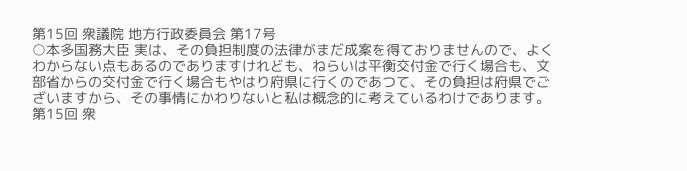第15回 衆議院 地方行政委員会 第17号
○本多国務大臣 実は、その負担制度の法律がまだ成案を得ておりませんので、よくわからない点もあるのでありますけれども、ねらいは平衡交付金で行く場合も、文部省からの交付金で行く場合もやはり府県に行くのであつて、その負担は府県でございますから、その事情にかわりないと私は概念的に考えているわけであります。
第15回 衆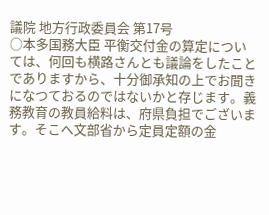議院 地方行政委員会 第17号
○本多国務大臣 平衡交付金の算定については、何回も横路さんとも議論をしたことでありますから、十分御承知の上でお聞きになつておるのではないかと存じます。義務教育の教員給料は、府県負担でございます。そこへ文部省から定員定額の金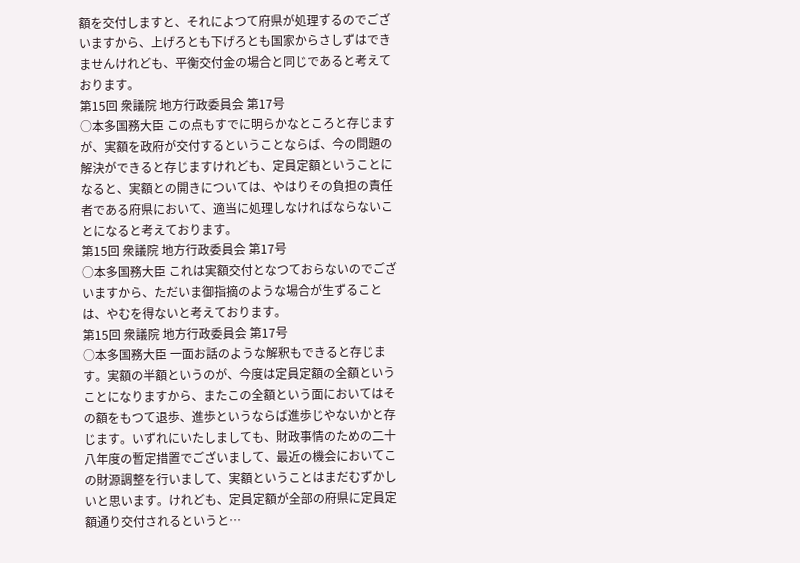額を交付しますと、それによつて府県が処理するのでございますから、上げろとも下げろとも国家からさしずはできませんけれども、平衡交付金の場合と同じであると考えております。
第15回 衆議院 地方行政委員会 第17号
○本多国務大臣 この点もすでに明らかなところと存じますが、実額を政府が交付するということならば、今の問題の解決ができると存じますけれども、定員定額ということになると、実額との開きについては、やはりその負担の責任者である府県において、適当に処理しなければならないことになると考えております。
第15回 衆議院 地方行政委員会 第17号
○本多国務大臣 これは実額交付となつておらないのでございますから、ただいま御指摘のような場合が生ずることは、やむを得ないと考えております。
第15回 衆議院 地方行政委員会 第17号
○本多国務大臣 一面お話のような解釈もできると存じます。実額の半額というのが、今度は定員定額の全額ということになりますから、またこの全額という面においてはその額をもつて退歩、進歩というならば進歩じやないかと存じます。いずれにいたしましても、財政事情のための二十八年度の暫定措置でございまして、最近の機会においてこの財源調整を行いまして、実額ということはまだむずかしいと思います。けれども、定員定額が全部の府県に定員定額通り交付されるというと…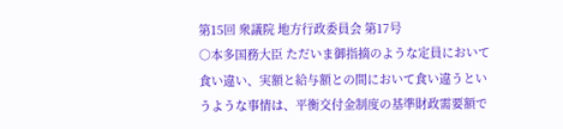第15回 衆議院 地方行政委員会 第17号
○本多国務大臣 ただいま御指摘のような定員において食い違い、実額と給与額との間において食い違うというような事情は、平衡交付金制度の基準財政需要額で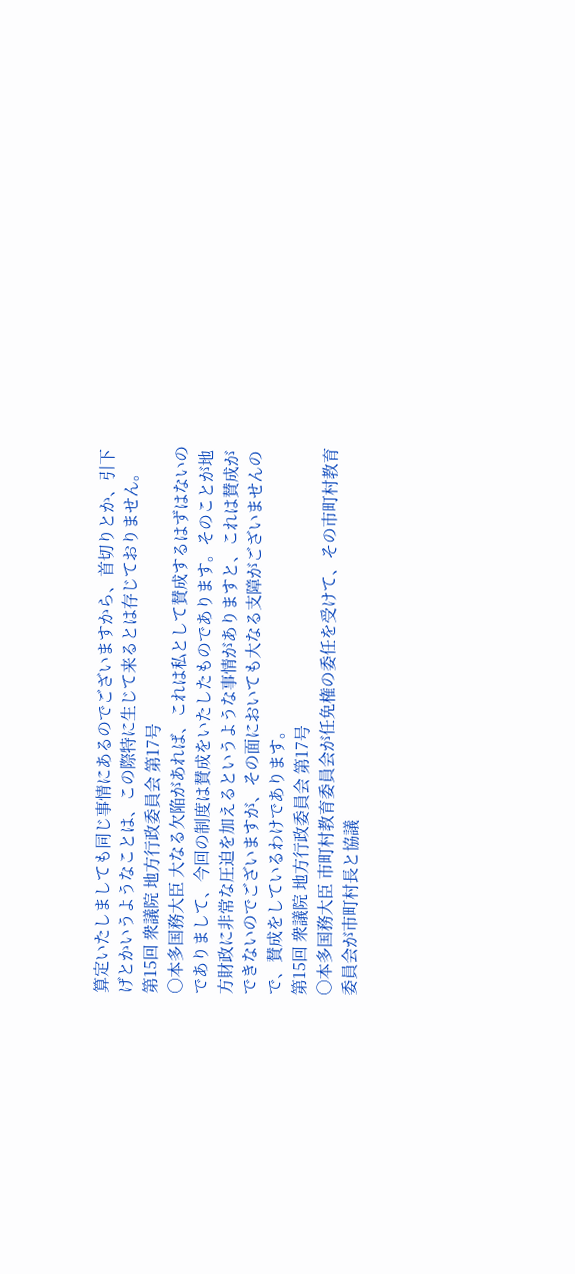算定いたしましても同じ事情にあるのでございますから、首切りとか、引下げとかいうようなことは、この際特に生じて来るとは存じておりません。
第15回 衆議院 地方行政委員会 第17号
○本多国務大臣 大なる欠陥があれば、これは私として賛成するはずはないのでありまして、今回の制度は賛成をいたしたものであります。そのことが地方財政に非常な圧迫を加えるというような事情がありますと、これは賛成ができないのでございますが、その面においても大なる支障がございませんので、賛成をしているわけであります。
第15回 衆議院 地方行政委員会 第17号
○本多国務大臣 市町村教育委員会が任免権の委任を受けて、その市町村教育委員会が市町村長と協議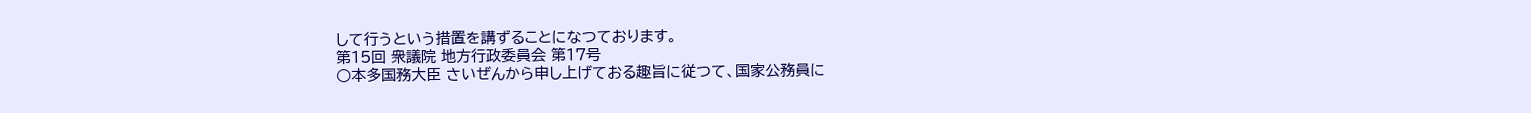して行うという措置を講ずることになつております。
第15回 衆議院 地方行政委員会 第17号
○本多国務大臣 さいぜんから申し上げておる趣旨に従つて、国家公務員に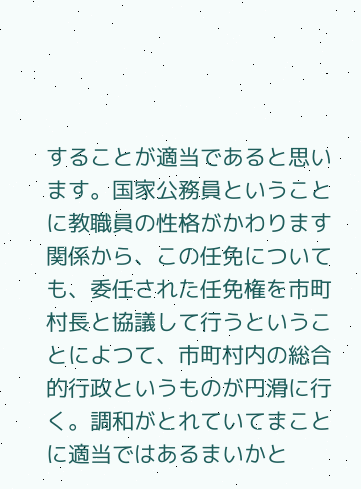することが適当であると思います。国家公務員ということに教職員の性格がかわります関係から、この任免についても、委任された任免権を市町村長と協議して行うということによつて、市町村内の総合的行政というものが円滑に行く。調和がとれていてまことに適当ではあるまいかと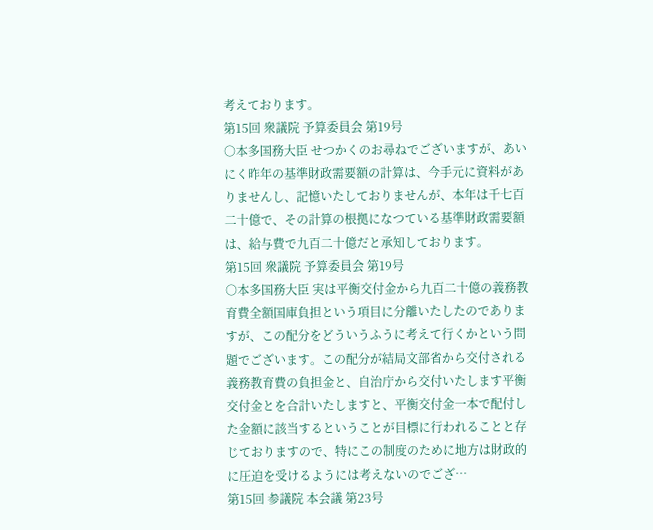考えております。
第15回 衆議院 予算委員会 第19号
○本多国務大臣 せつかくのお尋ねでございますが、あいにく昨年の基準財政需要額の計算は、今手元に資料がありませんし、記憶いたしておりませんが、本年は千七百二十億で、その計算の根拠になつている基準財政需要額は、給与費で九百二十億だと承知しております。
第15回 衆議院 予算委員会 第19号
○本多国務大臣 実は平衡交付金から九百二十億の義務教育費全額国庫負担という項目に分離いたしたのでありますが、この配分をどういうふうに考えて行くかという問題でございます。この配分が結局文部省から交付される義務教育費の負担金と、自治庁から交付いたします平衡交付金とを合計いたしますと、平衡交付金一本で配付した金額に該当するということが目標に行われることと存じておりますので、特にこの制度のために地方は財政的に圧迫を受けるようには考えないのでござ…
第15回 参議院 本会議 第23号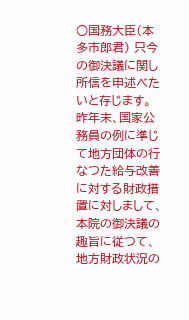○国務大臣(本多市郎君) 只今の御決議に関し所信を申述べたいと存じます。 昨年末、国家公務員の例に準じて地方団体の行なつた給与改善に対する財政措置に対しまして、本院の御決議の趣旨に従つて、地方財政状況の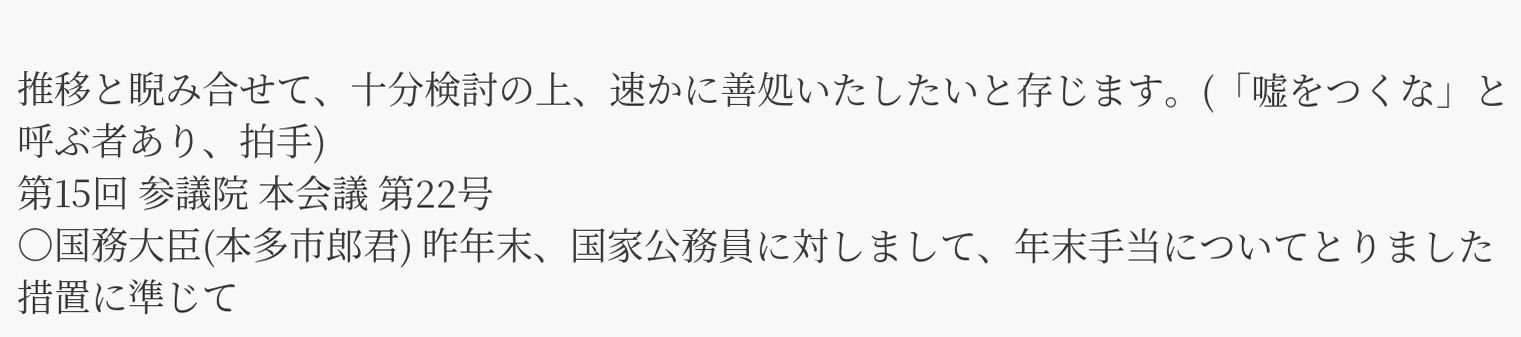推移と睨み合せて、十分検討の上、速かに善処いたしたいと存じます。(「嘘をつくな」と呼ぶ者あり、拍手)
第15回 参議院 本会議 第22号
○国務大臣(本多市郎君) 昨年末、国家公務員に対しまして、年末手当についてとりました措置に準じて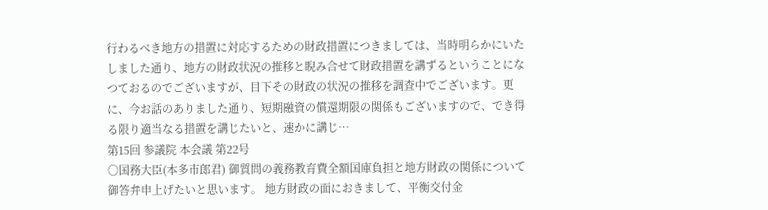行わるべき地方の措置に対応するための財政措置につきましては、当時明らかにいたしました通り、地方の財政状況の推移と睨み合せて財政措置を講ずるということになつておるのでございますが、目下その財政の状況の推移を調査中でございます。更に、今お話のありました通り、短期融資の償還期限の関係もございますので、でき得る限り適当なる措置を講じたいと、速かに講じ…
第15回 参議院 本会議 第22号
○国務大臣(本多市郎君) 御質問の義務教育費全額国庫負担と地方財政の関係について御答弁申上げたいと思います。 地方財政の面におきまして、平衡交付金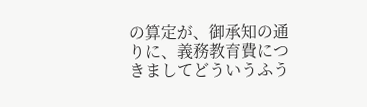の算定が、御承知の通りに、義務教育費につきましてどういうふう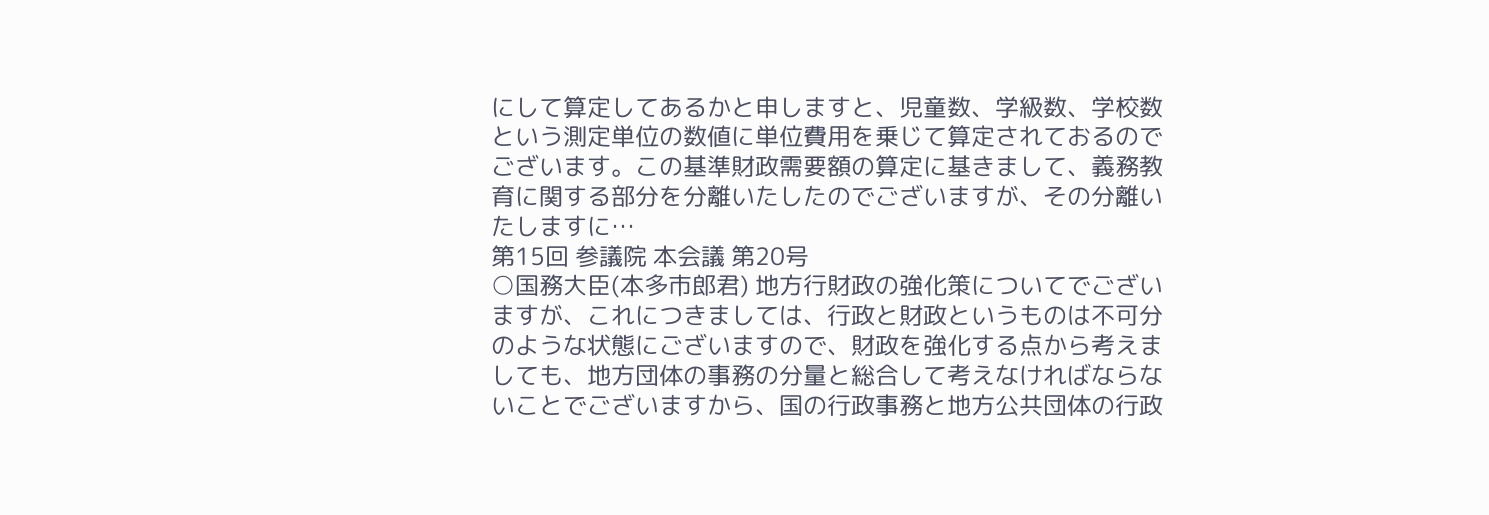にして算定してあるかと申しますと、児童数、学級数、学校数という測定単位の数値に単位費用を乗じて算定されておるのでございます。この基準財政需要額の算定に基きまして、義務教育に関する部分を分離いたしたのでございますが、その分離いたしますに…
第15回 参議院 本会議 第20号
○国務大臣(本多市郎君) 地方行財政の強化策についてでございますが、これにつきましては、行政と財政というものは不可分のような状態にございますので、財政を強化する点から考えましても、地方団体の事務の分量と総合して考えなければならないことでございますから、国の行政事務と地方公共団体の行政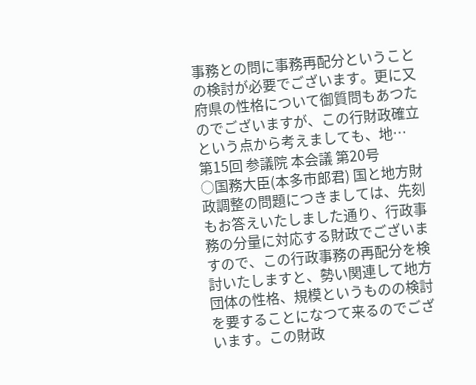事務との問に事務再配分ということの検討が必要でございます。更に又府県の性格について御質問もあつたのでございますが、この行財政確立という点から考えましても、地…
第15回 参議院 本会議 第20号
○国務大臣(本多市郎君) 国と地方財政調整の問題につきましては、先刻もお答えいたしました通り、行政事務の分量に対応する財政でございますので、この行政事務の再配分を検討いたしますと、勢い関連して地方団体の性格、規模というものの検討を要することになつて来るのでございます。この財政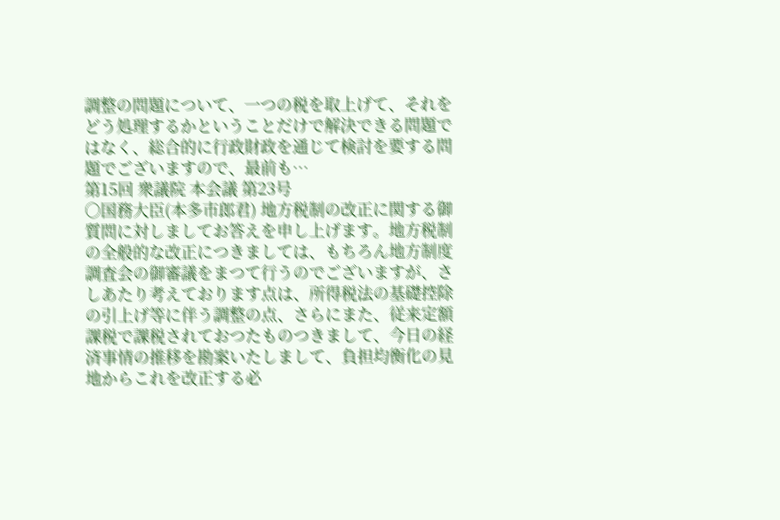調整の問題について、一つの税を取上げて、それをどう処理するかということだけで解決できる問題ではなく、総合的に行政財政を通じて検討を要する問題でございますので、最前も…
第15回 衆議院 本会議 第23号
○国務大臣(本多市郎君) 地方税制の改正に関する御質問に対しましてお答えを申し上げます。地方税制の全般的な改正につきましては、もちろん地方制度調査会の御審議をまつて行うのでございますが、さしあたり考えております点は、所得税法の基礎控除の引上げ等に伴う調整の点、さらにまた、従来定額課税で課税されておつたものつきまして、今日の経済事情の推移を勘案いたしまして、負担均衡化の見地からこれを改正する必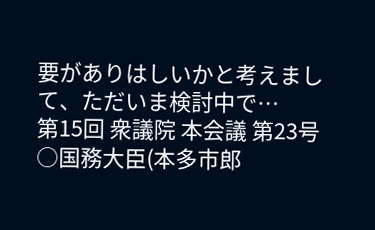要がありはしいかと考えまして、ただいま検討中で…
第15回 衆議院 本会議 第23号
○国務大臣(本多市郎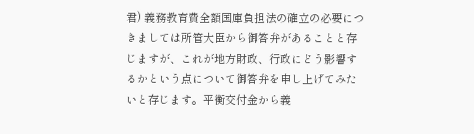君) 義務教育費全額国庫負担法の確立の必要につきましては所管大臣から御答弁があることと存じますが、これが地方財政、行政にどう影響するかという点について御答弁を申し上げてみたいと存じます。平衡交付金から義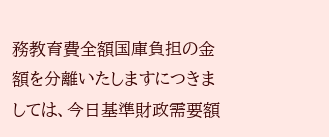務教育費全額国庫負担の金額を分離いたしますにつきましては、今日基準財政需要額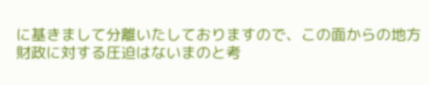に基きまして分離いたしておりますので、この面からの地方財政に対する圧迫はないまのと考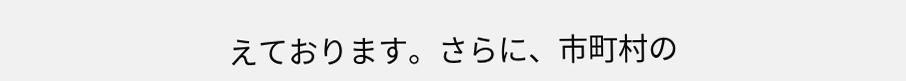えております。さらに、市町村の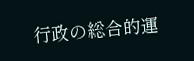行政の総合的運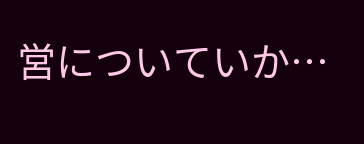営についていか…